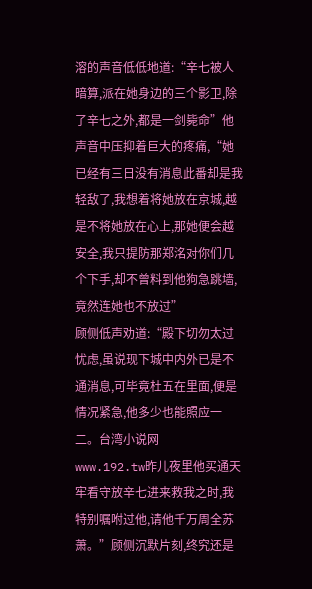溶的声音低低地道:“辛七被人暗算,派在她身边的三个影卫,除了辛七之外,都是一剑毙命”他声音中压抑着巨大的疼痛,“她已经有三日没有消息此番却是我轻敌了,我想着将她放在京城,越是不将她放在心上,那她便会越安全,我只提防那郑洺对你们几个下手,却不曾料到他狗急跳墙,竟然连她也不放过”
顾侧低声劝道:“殿下切勿太过忧虑,虽说现下城中内外已是不通消息,可毕竟杜五在里面,便是情况紧急,他多少也能照应一二。台湾小说网
www.192.tw昨儿夜里他买通天牢看守放辛七进来救我之时,我特别嘱咐过他,请他千万周全苏萧。”顾侧沉默片刻,终究还是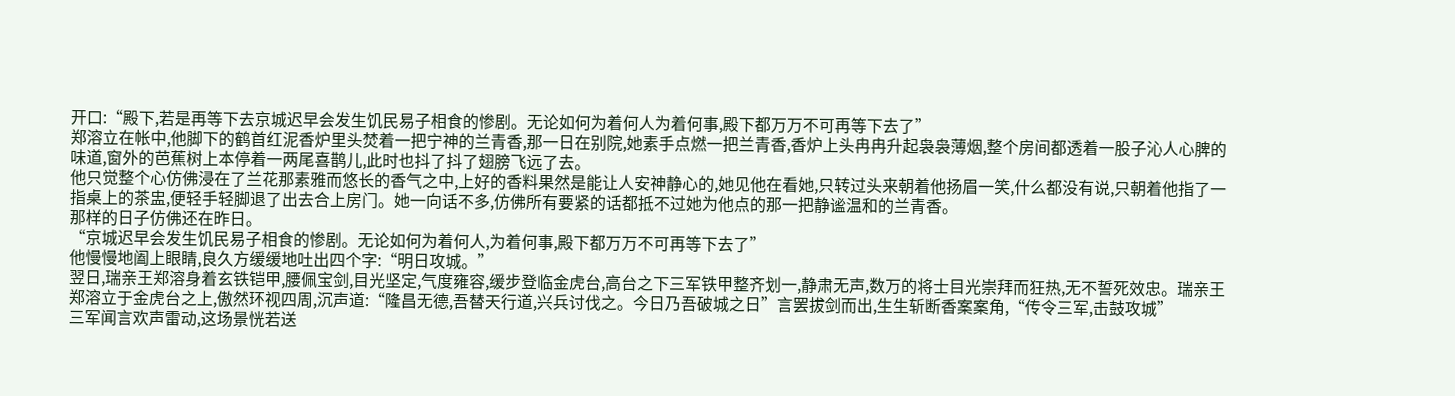开口:“殿下,若是再等下去京城迟早会发生饥民易子相食的惨剧。无论如何为着何人为着何事,殿下都万万不可再等下去了”
郑溶立在帐中,他脚下的鹤首红泥香炉里头焚着一把宁神的兰青香,那一日在别院,她素手点燃一把兰青香,香炉上头冉冉升起袅袅薄烟,整个房间都透着一股子沁人心脾的味道,窗外的芭蕉树上本停着一两尾喜鹊儿,此时也抖了抖了翅膀飞远了去。
他只觉整个心仿佛浸在了兰花那素雅而悠长的香气之中,上好的香料果然是能让人安神静心的,她见他在看她,只转过头来朝着他扬眉一笑,什么都没有说,只朝着他指了一指桌上的茶盅,便轻手轻脚退了出去合上房门。她一向话不多,仿佛所有要紧的话都抵不过她为他点的那一把静谧温和的兰青香。
那样的日子仿佛还在昨日。
“京城迟早会发生饥民易子相食的惨剧。无论如何为着何人,为着何事,殿下都万万不可再等下去了”
他慢慢地阖上眼睛,良久方缓缓地吐出四个字:“明日攻城。”
翌日,瑞亲王郑溶身着玄铁铠甲,腰佩宝剑,目光坚定,气度雍容,缓步登临金虎台,高台之下三军铁甲整齐划一,静肃无声,数万的将士目光崇拜而狂热,无不誓死效忠。瑞亲王郑溶立于金虎台之上,傲然环视四周,沉声道:“隆昌无德,吾替天行道,兴兵讨伐之。今日乃吾破城之日”言罢拔剑而出,生生斩断香案案角,“传令三军,击鼓攻城”
三军闻言欢声雷动,这场景恍若送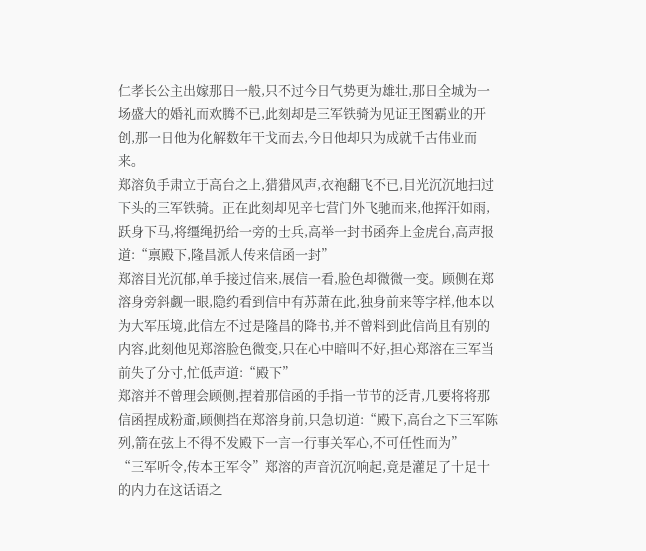仁孝长公主出嫁那日一般,只不过今日气势更为雄壮,那日全城为一场盛大的婚礼而欢腾不已,此刻却是三军铁骑为见证王图霸业的开创,那一日他为化解数年干戈而去,今日他却只为成就千古伟业而来。
郑溶负手肃立于高台之上,猎猎风声,衣袍翻飞不已,目光沉沉地扫过下头的三军铁骑。正在此刻却见辛七营门外飞驰而来,他挥汗如雨,跃身下马,将缰绳扔给一旁的士兵,高举一封书函奔上金虎台,高声报道:“禀殿下,隆昌派人传来信函一封”
郑溶目光沉郁,单手接过信来,展信一看,脸色却微微一变。顾侧在郑溶身旁斜觑一眼,隐约看到信中有苏萧在此,独身前来等字样,他本以为大军压境,此信左不过是隆昌的降书,并不曾料到此信尚且有别的内容,此刻他见郑溶脸色微变,只在心中暗叫不好,担心郑溶在三军当前失了分寸,忙低声道:“殿下”
郑溶并不曾理会顾侧,捏着那信函的手指一节节的泛青,几要将将那信函捏成粉齑,顾侧挡在郑溶身前,只急切道:“殿下,高台之下三军陈列,箭在弦上不得不发殿下一言一行事关军心,不可任性而为”
“三军听令,传本王军令”郑溶的声音沉沉响起,竟是灌足了十足十的内力在这话语之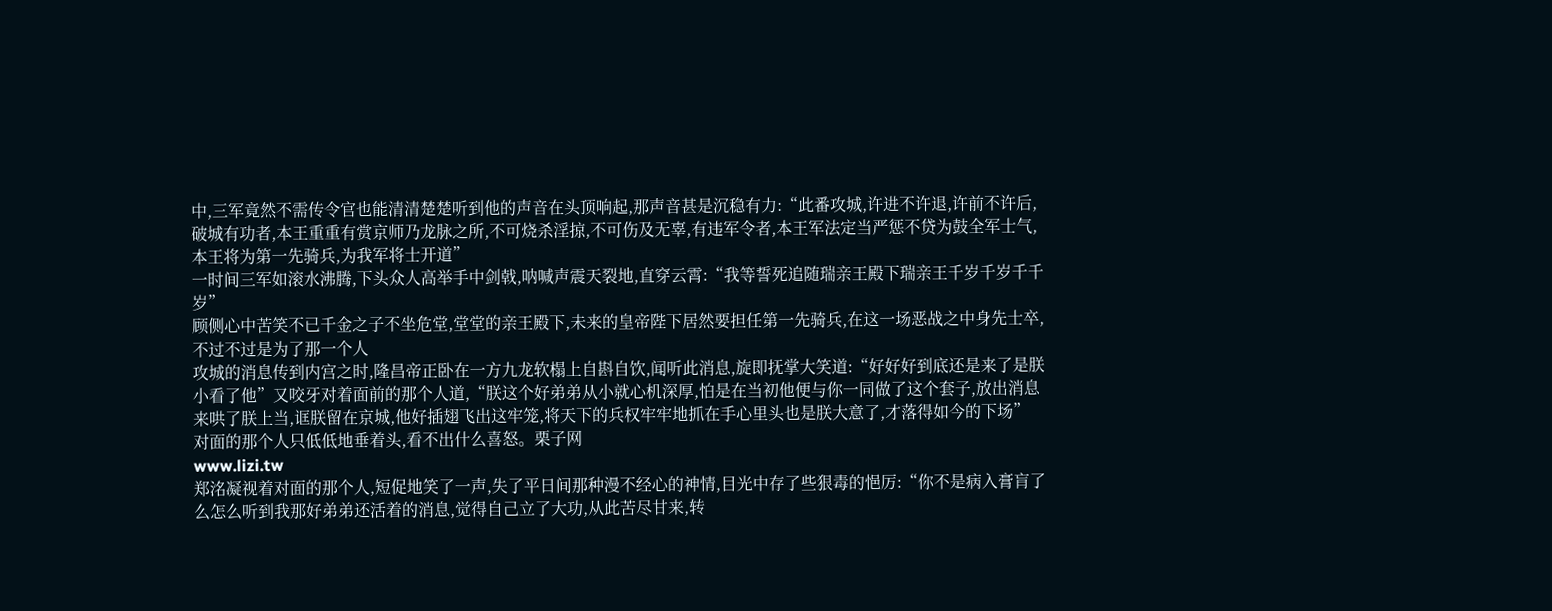中,三军竟然不需传令官也能清清楚楚听到他的声音在头顶响起,那声音甚是沉稳有力:“此番攻城,许进不许退,许前不许后,破城有功者,本王重重有赏京师乃龙脉之所,不可烧杀淫掠,不可伤及无辜,有违军令者,本王军法定当严惩不贷为鼓全军士气,本王将为第一先骑兵,为我军将士开道”
一时间三军如滚水沸腾,下头众人高举手中剑戟,呐喊声震天裂地,直穿云霄:“我等誓死追随瑞亲王殿下瑞亲王千岁千岁千千岁”
顾侧心中苦笑不已千金之子不坐危堂,堂堂的亲王殿下,未来的皇帝陛下居然要担任第一先骑兵,在这一场恶战之中身先士卒,不过不过是为了那一个人
攻城的消息传到内宫之时,隆昌帝正卧在一方九龙软榻上自斟自饮,闻听此消息,旋即抚掌大笑道:“好好好到底还是来了是朕小看了他”又咬牙对着面前的那个人道,“朕这个好弟弟从小就心机深厚,怕是在当初他便与你一同做了这个套子,放出消息来哄了朕上当,诓朕留在京城,他好插翅飞出这牢笼,将天下的兵权牢牢地抓在手心里头也是朕大意了,才落得如今的下场”
对面的那个人只低低地垂着头,看不出什么喜怒。栗子网
www.lizi.tw
郑洺凝视着对面的那个人,短促地笑了一声,失了平日间那种漫不经心的神情,目光中存了些狠毒的悒厉:“你不是病入膏肓了么怎么听到我那好弟弟还活着的消息,觉得自己立了大功,从此苦尽甘来,转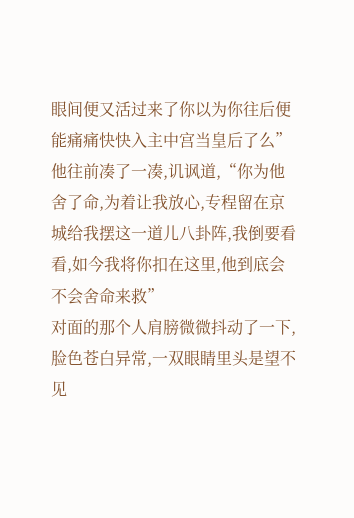眼间便又活过来了你以为你往后便能痛痛快快入主中宫当皇后了么”
他往前凑了一凑,讥讽道,“你为他舍了命,为着让我放心,专程留在京城给我摆这一道儿八卦阵,我倒要看看,如今我将你扣在这里,他到底会不会舍命来救”
对面的那个人肩膀微微抖动了一下,脸色苍白异常,一双眼睛里头是望不见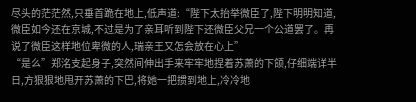尽头的茫茫然,只垂首跪在地上,低声道:“陛下太抬举微臣了,陛下明明知道,微臣如今还在京城,不过是为了亲耳听到陛下还微臣父兄一个公道罢了。再说了微臣这样地位卑微的人,瑞亲王又怎会放在心上”
“是么”郑洺支起身子,突然间伸出手来牢牢地捏着苏萧的下颌,仔细端详半日,方狠狠地甩开苏萧的下巴,将她一把掼到地上,冷冷地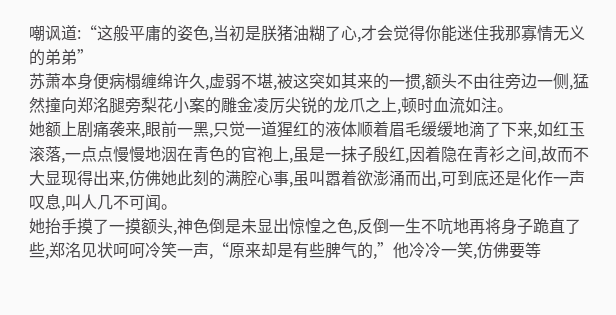嘲讽道:“这般平庸的姿色,当初是朕猪油糊了心,才会觉得你能迷住我那寡情无义的弟弟”
苏萧本身便病榻缠绵许久,虚弱不堪,被这突如其来的一掼,额头不由往旁边一侧,猛然撞向郑洺腿旁梨花小案的雕金凌厉尖锐的龙爪之上,顿时血流如注。
她额上剧痛袭来,眼前一黑,只觉一道猩红的液体顺着眉毛缓缓地滴了下来,如红玉滚落,一点点慢慢地洇在青色的官袍上,虽是一抹子殷红,因着隐在青衫之间,故而不大显现得出来,仿佛她此刻的满腔心事,虽叫嚣着欲澎涌而出,可到底还是化作一声叹息,叫人几不可闻。
她抬手摸了一摸额头,神色倒是未显出惊惶之色,反倒一生不吭地再将身子跪直了些,郑洺见状呵呵冷笑一声,“原来却是有些脾气的,”他冷冷一笑,仿佛要等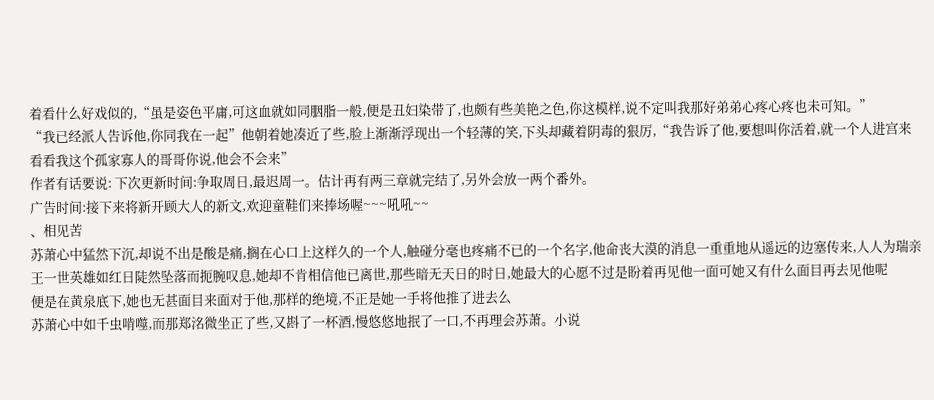着看什么好戏似的,“虽是姿色平庸,可这血就如同胭脂一般,便是丑妇染带了,也颇有些美艳之色,你这模样,说不定叫我那好弟弟心疼心疼也未可知。”
“我已经派人告诉他,你同我在一起”他朝着她凑近了些,脸上渐渐浮现出一个轻薄的笑,下头却藏着阴毒的狠厉,“我告诉了他,要想叫你活着,就一个人进宫来看看我这个孤家寡人的哥哥你说,他会不会来”
作者有话要说: 下次更新时间:争取周日,最迟周一。估计再有两三章就完结了,另外会放一两个番外。
广告时间:接下来将新开顾大人的新文,欢迎童鞋们来捧场喔~~~吼吼~~
、相见苦
苏萧心中猛然下沉,却说不出是酸是痛,搁在心口上这样久的一个人,触碰分毫也疼痛不已的一个名字,他命丧大漠的消息一重重地从遥远的边塞传来,人人为瑞亲王一世英雄如红日陡然坠落而扼腕叹息,她却不肯相信他已离世,那些暗无天日的时日,她最大的心愿不过是盼着再见他一面可她又有什么面目再去见他呢
便是在黄泉底下,她也无甚面目来面对于他,那样的绝境,不正是她一手将他推了进去么
苏萧心中如千虫啃噬,而那郑洺微坐正了些,又斟了一杯酒,慢悠悠地抿了一口,不再理会苏萧。小说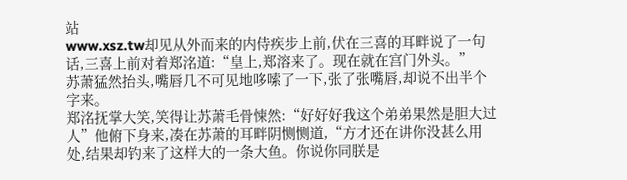站
www.xsz.tw却见从外而来的内侍疾步上前,伏在三喜的耳畔说了一句话,三喜上前对着郑洺道:“皇上,郑溶来了。现在就在宫门外头。”
苏萧猛然抬头,嘴唇几不可见地哆嗦了一下,张了张嘴唇,却说不出半个字来。
郑洺抚掌大笑,笑得让苏萧毛骨悚然:“好好好我这个弟弟果然是胆大过人”他俯下身来,凑在苏萧的耳畔阴恻恻道,“方才还在讲你没甚么用处,结果却钓来了这样大的一条大鱼。你说你同朕是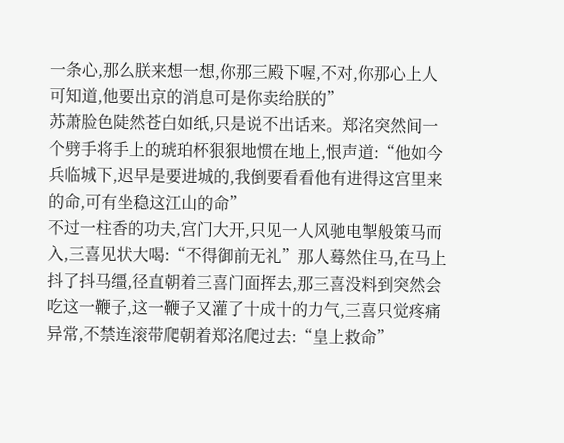一条心,那么朕来想一想,你那三殿下喔,不对,你那心上人可知道,他要出京的消息可是你卖给朕的”
苏萧脸色陡然苍白如纸,只是说不出话来。郑洺突然间一个劈手将手上的琥珀杯狠狠地惯在地上,恨声道:“他如今兵临城下,迟早是要进城的,我倒要看看他有进得这宫里来的命,可有坐稳这江山的命”
不过一柱香的功夫,宫门大开,只见一人风驰电掣般策马而入,三喜见状大喝:“不得御前无礼”那人蓦然住马,在马上抖了抖马缰,径直朝着三喜门面挥去,那三喜没料到突然会吃这一鞭子,这一鞭子又灌了十成十的力气,三喜只觉疼痛异常,不禁连滚带爬朝着郑洺爬过去:“皇上救命”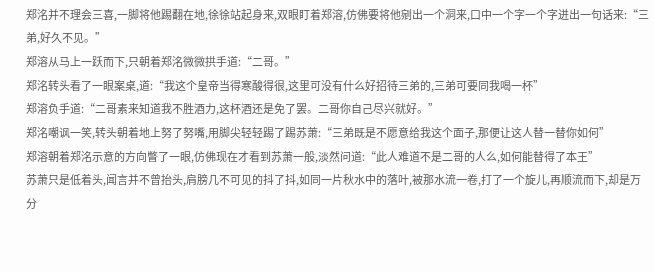郑洺并不理会三喜,一脚将他踢翻在地,徐徐站起身来,双眼盯着郑溶,仿佛要将他剜出一个洞来,口中一个字一个字迸出一句话来:“三弟,好久不见。”
郑溶从马上一跃而下,只朝着郑洺微微拱手道:“二哥。”
郑洺转头看了一眼案桌,道:“我这个皇帝当得寒酸得很,这里可没有什么好招待三弟的,三弟可要同我喝一杯”
郑溶负手道:“二哥素来知道我不胜酒力,这杯酒还是免了罢。二哥你自己尽兴就好。”
郑洺嘲讽一笑,转头朝着地上努了努嘴,用脚尖轻轻踢了踢苏萧:“三弟既是不愿意给我这个面子,那便让这人替一替你如何”
郑溶朝着郑洺示意的方向瞥了一眼,仿佛现在才看到苏萧一般,淡然问道:“此人难道不是二哥的人么,如何能替得了本王”
苏萧只是低着头,闻言并不曾抬头,肩膀几不可见的抖了抖,如同一片秋水中的落叶,被那水流一卷,打了一个旋儿,再顺流而下,却是万分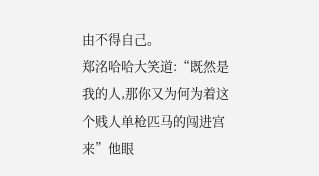由不得自己。
郑洺哈哈大笑道:“既然是我的人,那你又为何为着这个贱人单枪匹马的闯进宫来”他眼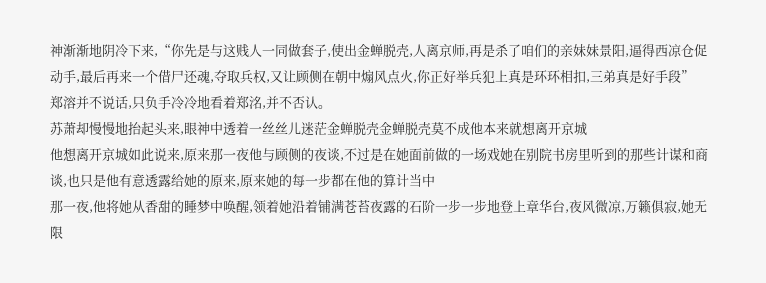神渐渐地阴冷下来,“你先是与这贱人一同做套子,使出金蝉脱壳,人离京师,再是杀了咱们的亲妹妹景阳,逼得西凉仓促动手,最后再来一个借尸还魂,夺取兵权,又让顾侧在朝中煽风点火,你正好举兵犯上真是环环相扣,三弟真是好手段”
郑溶并不说话,只负手冷冷地看着郑洺,并不否认。
苏萧却慢慢地抬起头来,眼神中透着一丝丝儿迷茫金蝉脱壳金蝉脱壳莫不成他本来就想离开京城
他想离开京城如此说来,原来那一夜他与顾侧的夜谈,不过是在她面前做的一场戏她在别院书房里听到的那些计谋和商谈,也只是他有意透露给她的原来,原来她的每一步都在他的算计当中
那一夜,他将她从香甜的睡梦中唤醒,领着她沿着铺满苍苔夜露的石阶一步一步地登上章华台,夜风微凉,万籁俱寂,她无限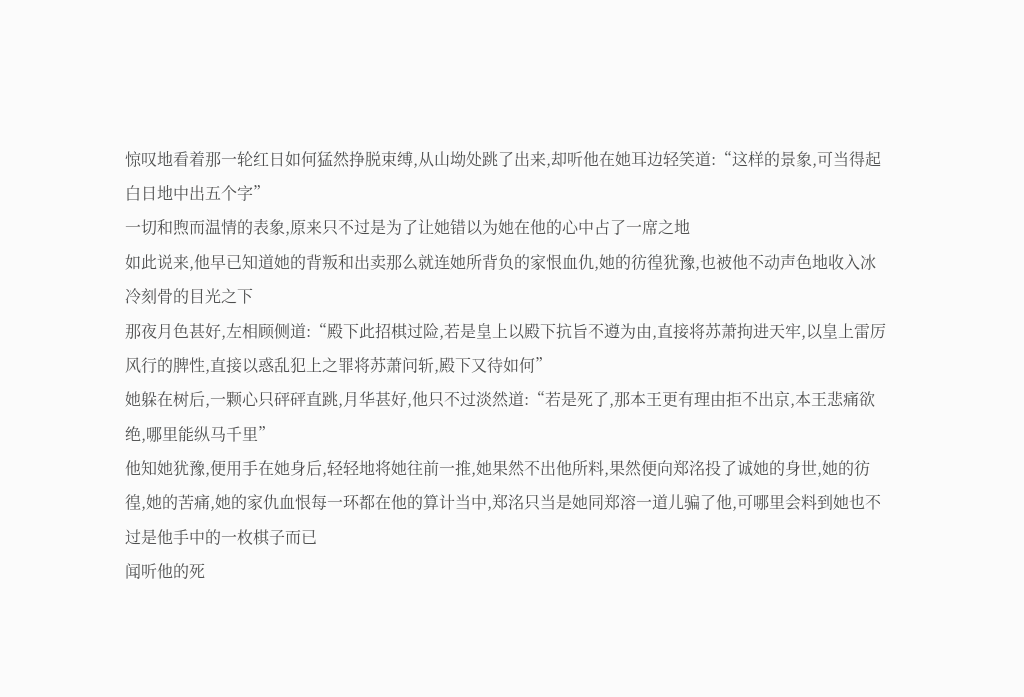惊叹地看着那一轮红日如何猛然挣脱束缚,从山坳处跳了出来,却听他在她耳边轻笑道:“这样的景象,可当得起白日地中出五个字”
一切和煦而温情的表象,原来只不过是为了让她错以为她在他的心中占了一席之地
如此说来,他早已知道她的背叛和出卖那么就连她所背负的家恨血仇,她的彷徨犹豫,也被他不动声色地收入冰冷刻骨的目光之下
那夜月色甚好,左相顾侧道:“殿下此招棋过险,若是皇上以殿下抗旨不遵为由,直接将苏萧拘进天牢,以皇上雷厉风行的脾性,直接以惑乱犯上之罪将苏萧问斩,殿下又待如何”
她躲在树后,一颗心只砰砰直跳,月华甚好,他只不过淡然道:“若是死了,那本王更有理由拒不出京,本王悲痛欲绝,哪里能纵马千里”
他知她犹豫,便用手在她身后,轻轻地将她往前一推,她果然不出他所料,果然便向郑洺投了诚她的身世,她的彷徨,她的苦痛,她的家仇血恨每一环都在他的算计当中,郑洺只当是她同郑溶一道儿骗了他,可哪里会料到她也不过是他手中的一枚棋子而已
闻听他的死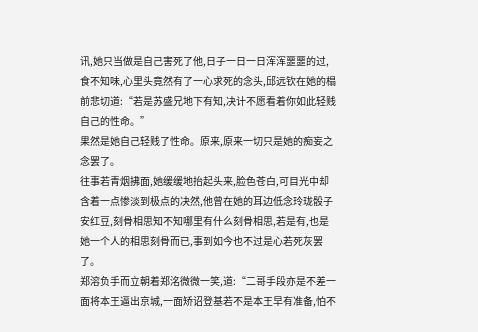讯,她只当做是自己害死了他,日子一日一日浑浑噩噩的过,食不知味,心里头竟然有了一心求死的念头,邱远钦在她的榻前悲切道:“若是苏盛兄地下有知,决计不愿看着你如此轻贱自己的性命。”
果然是她自己轻贱了性命。原来,原来一切只是她的痴妄之念罢了。
往事若青烟拂面,她缓缓地抬起头来,脸色苍白,可目光中却含着一点惨淡到极点的决然,他曾在她的耳边低念玲珑骰子安红豆,刻骨相思知不知哪里有什么刻骨相思,若是有,也是她一个人的相思刻骨而已,事到如今也不过是心若死灰罢了。
郑溶负手而立朝着郑洺微微一笑,道:“二哥手段亦是不差一面将本王逼出京城,一面矫诏登基若不是本王早有准备,怕不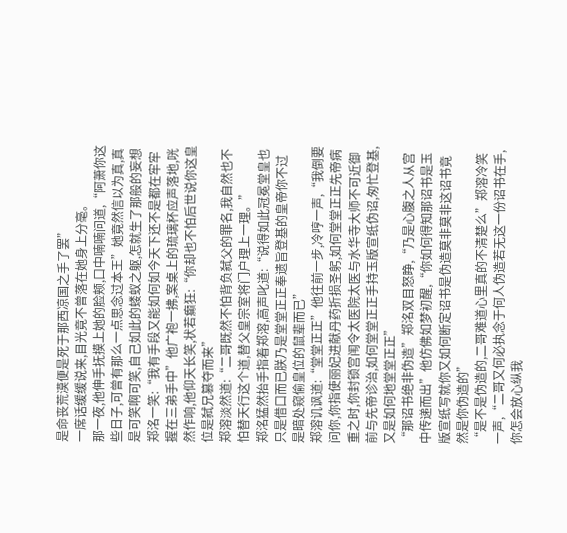是命丧荒漠便是死于那西凉国之手了罢”
一席话缓缓说来,目光竟不曾落在她身上分毫。
那一夜,他伸手抚摸上她的脸颊,口中喃喃问道,“阿萧你这些日子,可曾有那么一点思念过本王”她竟然信以为真,真是可笑啊可笑,自己如此的蝼蚁之躯,怎就生了那般的妄想
郑洺一笑:“我有手段又能如何如今天下还不是都在牢牢握在三弟手中”他广袍一拂,案桌上的琉璃杯应声落地,咣然作响,他仰天长笑,状若癫狂:“你却也不怕后世说你这皇位是弑兄篡夺而来”
郑溶淡然道:“二哥既然不怕背负弑父的罪名,我自然也不怕替天行这个道,替父皇宗室将门户理上一理。”
郑洺猛然抬手指着郑溶,高声叱道:“说得如此冠冕堂皇也只是借口而已朕乃是堂堂正正奉遗旨登基的皇帝你不过是暗处窥偷皇位的鼠辈而已”
郑溶讥讽道:“堂堂正正”他往前一步,冷哼一声,“我倒要问你,你指使丽妃进献丹药折损圣躬,如何堂堂正正先帝病重之时,你封锁宫闱令太医院太医与水华寺大师不可近御前与先帝诊治,如何堂堂正正手持玉版宣纸伪诏,匆忙登基,又是如何地堂堂正正”
“那诏书绝非伪造”郑洺双目怒睁,“乃是心腹之人从宫中传递而出”他仿佛如梦初醒,“你如何得知那诏书是玉版宣纸写就你又如何断定诏书是伪造莫非莫非这诏书竟然是你伪造的”
“是不是伪造的,二哥难道心里真的不清楚么”郑溶冷笑一声,“二哥又何必执念于何人伪造若无这一份诏书在手,你怎会放心纵我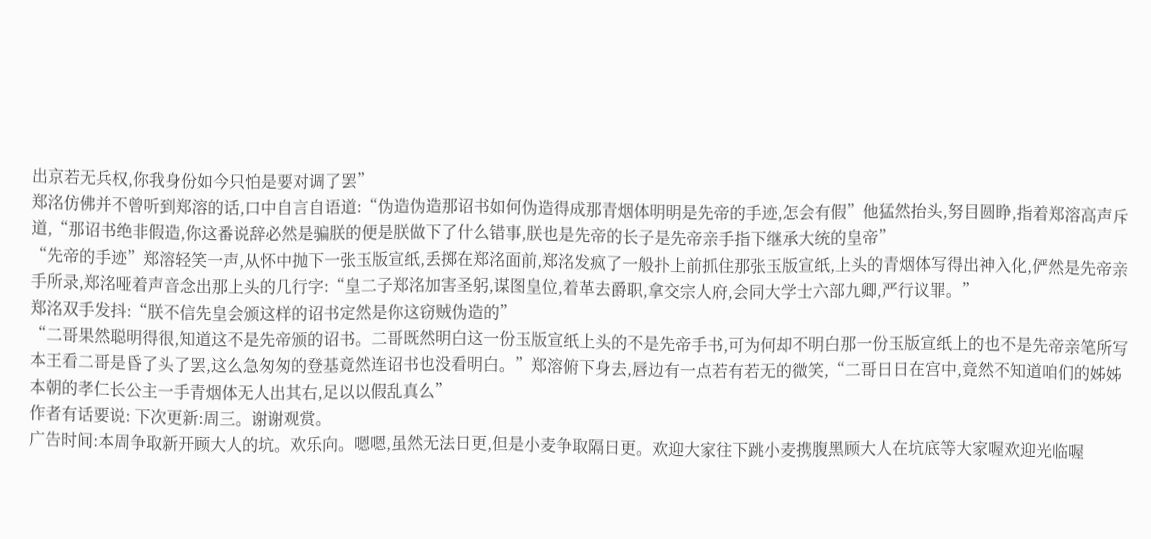出京若无兵权,你我身份如今只怕是要对调了罢”
郑洺仿佛并不曾听到郑溶的话,口中自言自语道:“伪造伪造那诏书如何伪造得成那青烟体明明是先帝的手迹,怎会有假”他猛然抬头,努目圆睁,指着郑溶高声斥道,“那诏书绝非假造,你这番说辞必然是骗朕的便是朕做下了什么错事,朕也是先帝的长子是先帝亲手指下继承大统的皇帝”
“先帝的手迹”郑溶轻笑一声,从怀中抛下一张玉版宣纸,丢掷在郑洺面前,郑洺发疯了一般扑上前抓住那张玉版宣纸,上头的青烟体写得出神入化,俨然是先帝亲手所录,郑洺哑着声音念出那上头的几行字:“皇二子郑洺加害圣躬,谋图皇位,着革去爵职,拿交宗人府,会同大学士六部九卿,严行议罪。”
郑洺双手发抖:“朕不信先皇会颁这样的诏书定然是你这窃贼伪造的”
“二哥果然聪明得很,知道这不是先帝颁的诏书。二哥既然明白这一份玉版宣纸上头的不是先帝手书,可为何却不明白那一份玉版宣纸上的也不是先帝亲笔所写本王看二哥是昏了头了罢,这么急匆匆的登基竟然连诏书也没看明白。”郑溶俯下身去,唇边有一点若有若无的微笑,“二哥日日在宫中,竟然不知道咱们的姊姊本朝的孝仁长公主一手青烟体无人出其右,足以以假乱真么”
作者有话要说: 下次更新:周三。谢谢观赏。
广告时间:本周争取新开顾大人的坑。欢乐向。嗯嗯,虽然无法日更,但是小麦争取隔日更。欢迎大家往下跳小麦携腹黑顾大人在坑底等大家喔欢迎光临喔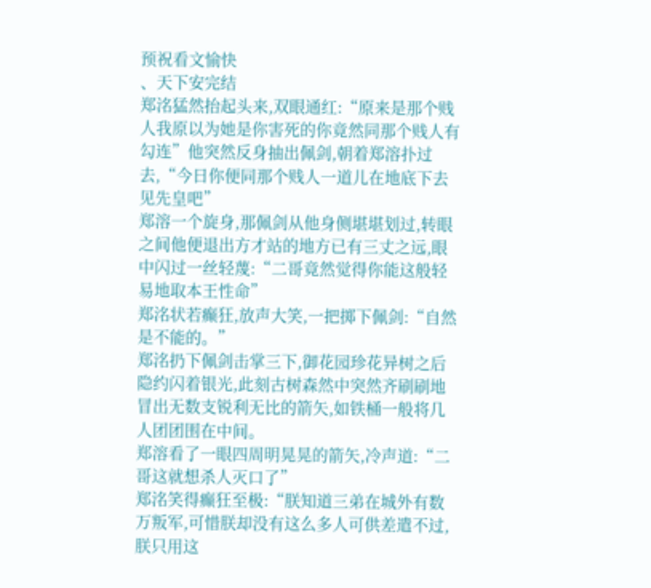预祝看文愉快
、天下安完结
郑洺猛然抬起头来,双眼通红:“原来是那个贱人我原以为她是你害死的你竟然同那个贱人有勾连”他突然反身抽出佩剑,朝着郑溶扑过去,“今日你便同那个贱人一道儿在地底下去见先皇吧”
郑溶一个旋身,那佩剑从他身侧堪堪划过,转眼之间他便退出方才站的地方已有三丈之远,眼中闪过一丝轻蔑:“二哥竟然觉得你能这般轻易地取本王性命”
郑洺状若癫狂,放声大笑,一把掷下佩剑:“自然是不能的。”
郑洺扔下佩剑击掌三下,御花园珍花异树之后隐约闪着银光,此刻古树森然中突然齐刷刷地冒出无数支锐利无比的箭矢,如铁桶一般将几人团团围在中间。
郑溶看了一眼四周明晃晃的箭矢,冷声道:“二哥这就想杀人灭口了”
郑洺笑得癫狂至极:“朕知道三弟在城外有数万叛军,可惜朕却没有这么多人可供差遣不过,朕只用这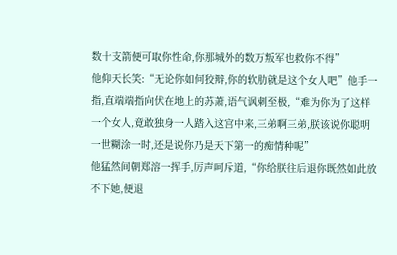数十支箭便可取你性命,你那城外的数万叛军也救你不得”
他仰天长笑:“无论你如何狡辩,你的软肋就是这个女人吧”他手一指,直端端指向伏在地上的苏萧,语气讽刺至极,“难为你为了这样一个女人,竟敢独身一人踏入这宫中来,三弟啊三弟,朕该说你聪明一世糊涂一时,还是说你乃是天下第一的痴情种呢”
他猛然间朝郑溶一挥手,厉声呵斥道,“你给朕往后退你既然如此放不下她,便退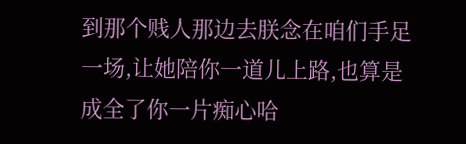到那个贱人那边去朕念在咱们手足一场,让她陪你一道儿上路,也算是成全了你一片痴心哈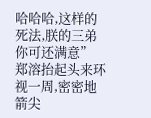哈哈哈,这样的死法,朕的三弟你可还满意”
郑溶抬起头来环视一周,密密地箭尖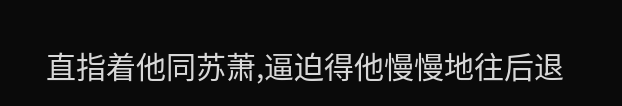直指着他同苏萧,逼迫得他慢慢地往后退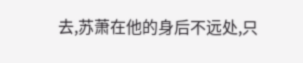去,苏萧在他的身后不远处,只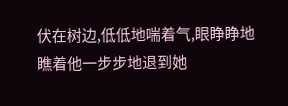伏在树边,低低地喘着气,眼睁睁地瞧着他一步步地退到她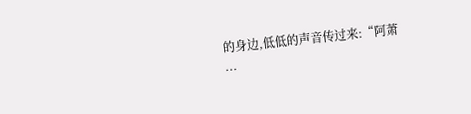的身边,低低的声音传过来:“阿萧
...